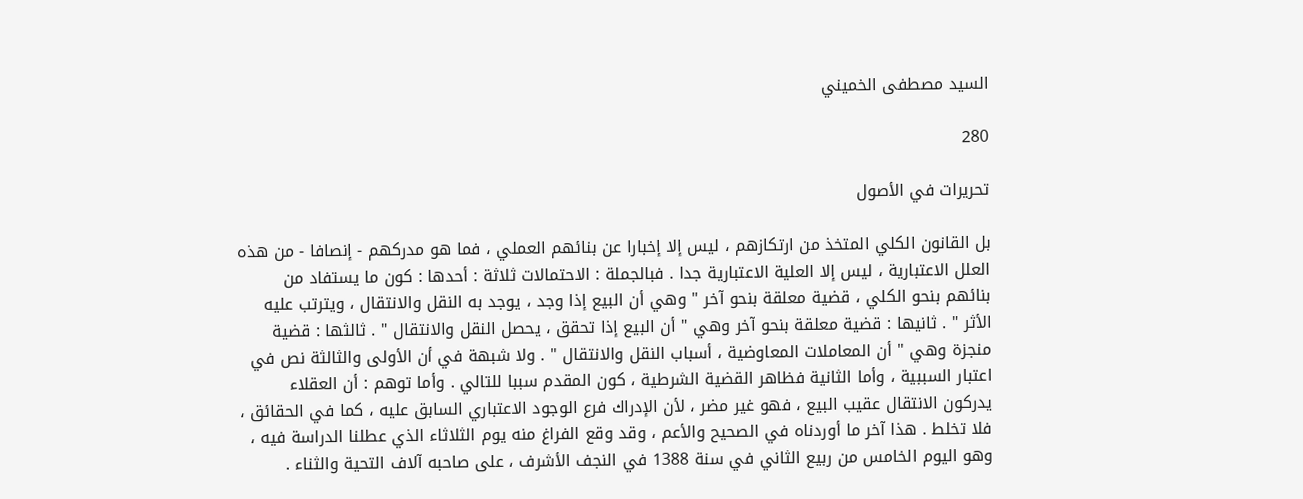السيد مصطفى الخميني

280

تحريرات في الأصول

بل القانون الكلي المتخذ من ارتكازهم ، ليس إلا إخبارا عن بنائهم العملي ، فما هو مدركهم - إنصافا - من هذه العلل الاعتبارية ، ليس إلا العلية الاعتبارية جدا . فبالجملة : الاحتمالات ثلاثة : أحدها : كون ما يستفاد من بنائهم بنحو الكلي ، قضية معلقة بنحو آخر " وهي أن البيع إذا وجد ، يوجد به النقل والانتقال ، ويترتب عليه الأثر " . ثانيها : قضية معلقة بنحو آخر وهي " أن البيع إذا تحقق ، يحصل النقل والانتقال " . ثالثها : قضية منجزة وهي " أن المعاملات المعاوضية ، أسباب النقل والانتقال " . ولا شبهة في أن الأولى والثالثة نص في اعتبار السببية ، وأما الثانية فظاهر القضية الشرطية ، كون المقدم سببا للتالي . وأما توهم : أن العقلاء يدركون الانتقال عقيب البيع ، فهو غير مضر ، لأن الإدراك فرع الوجود الاعتباري السابق عليه ، كما في الحقائق ، فلا تخلط . هذا آخر ما أوردناه في الصحيح والأعم ، وقد وقع الفراغ منه يوم الثلاثاء الذي عطلنا الدراسة فيه ، وهو اليوم الخامس من ربيع الثاني في سنة 1388 في النجف الأشرف ، على صاحبه آلاف التحية والثناء .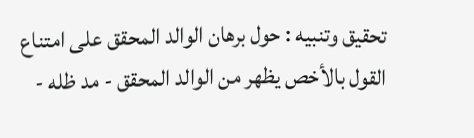تحقيق وتنبيه : حول برهان الوالد المحقق على امتناع القول بالأخص يظهر من الوالد المحقق - مد ظله -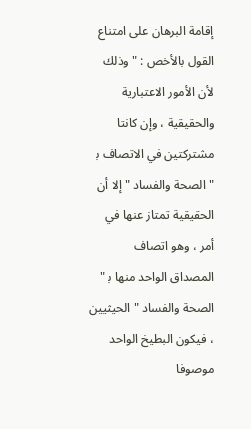إقامة البرهان على امتناع القول بالأخص : " وذلك لأن الأمور الاعتبارية والحقيقية ، وإن كانتا مشتركتين في الاتصاف ب‍ " الصحة والفساد " إلا أن الحقيقية تمتاز عنها في أمر ، وهو اتصاف المصداق الواحد منها ب‍ " الصحة والفساد " الحيثيين ، فيكون البطيخ الواحد موصوفا